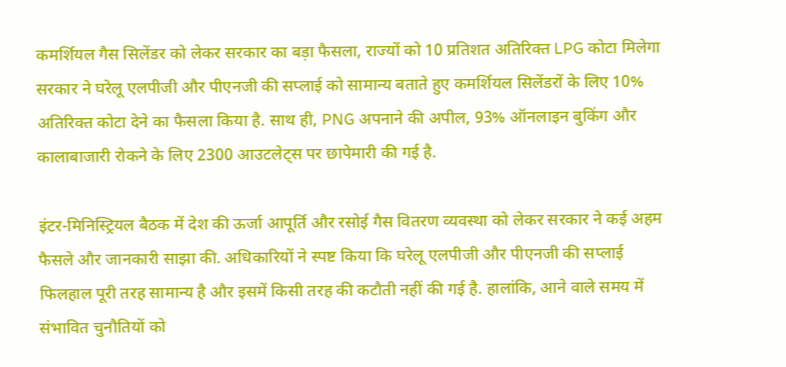कमर्शियल गैस सिलेंडर को लेकर सरकार का बड़ा फैसला, राज्यों को 10 प्रतिशत अतिरिक्त LPG कोटा मिलेगा
सरकार ने घरेलू एलपीजी और पीएनजी की सप्लाई को सामान्य बताते हुए कमर्शियल सिलेंडरों के लिए 10% अतिरिक्त कोटा देने का फैसला किया है. साथ ही, PNG अपनाने की अपील, 93% ऑनलाइन बुकिंग और कालाबाजारी रोकने के लिए 2300 आउटलेट्स पर छापेमारी की गई है.

इंटर-मिनिस्ट्रियल बैठक में देश की ऊर्जा आपूर्ति और रसोई गैस वितरण व्यवस्था को लेकर सरकार ने कई अहम फैसले और जानकारी साझा की. अधिकारियों ने स्पष्ट किया कि घरेलू एलपीजी और पीएनजी की सप्लाई फिलहाल पूरी तरह सामान्य है और इसमें किसी तरह की कटौती नहीं की गई है. हालांकि, आने वाले समय में संभावित चुनौतियों को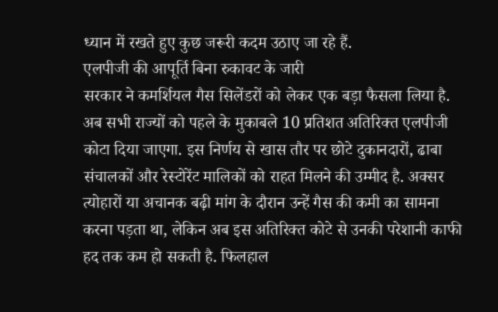ध्यान में रखते हुए कुछ जरूरी कदम उठाए जा रहे हैं.
एलपीजी की आपूर्ति बिना रुकावट के जारी
सरकार ने कमर्शियल गैस सिलेंडरों को लेकर एक बड़ा फैसला लिया है. अब सभी राज्यों को पहले के मुकाबले 10 प्रतिशत अतिरिक्त एलपीजी कोटा दिया जाएगा. इस निर्णय से खास तौर पर छोटे दुकानदारों, ढाबा संचालकों और रेस्टोरेंट मालिकों को राहत मिलने की उम्मीद है. अक्सर त्योहारों या अचानक बढ़ी मांग के दौरान उन्हें गैस की कमी का सामना करना पड़ता था, लेकिन अब इस अतिरिक्त कोटे से उनकी परेशानी काफी हद तक कम हो सकती है. फिलहाल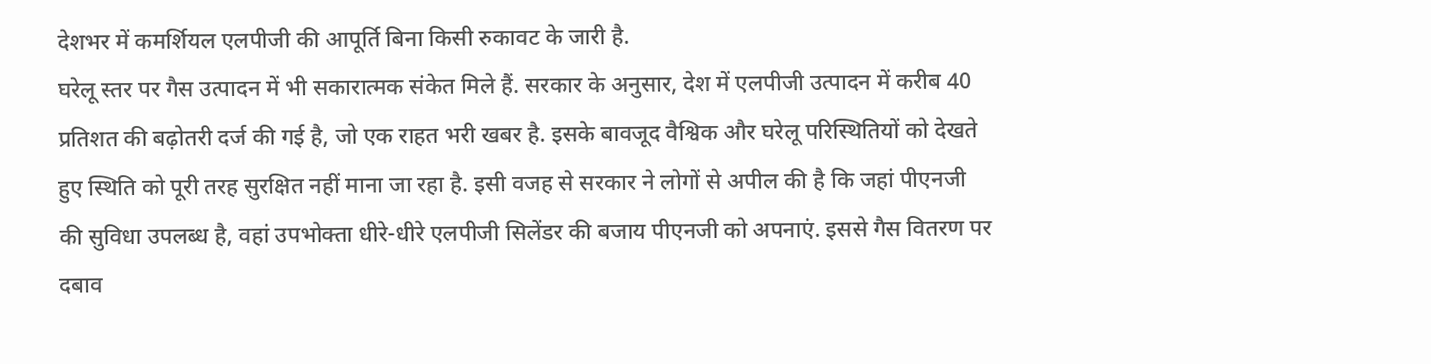देशभर में कमर्शियल एलपीजी की आपूर्ति बिना किसी रुकावट के जारी है.
घरेलू स्तर पर गैस उत्पादन में भी सकारात्मक संकेत मिले हैं. सरकार के अनुसार, देश में एलपीजी उत्पादन में करीब 40 प्रतिशत की बढ़ोतरी दर्ज की गई है, जो एक राहत भरी खबर है. इसके बावजूद वैश्विक और घरेलू परिस्थितियों को देखते हुए स्थिति को पूरी तरह सुरक्षित नहीं माना जा रहा है. इसी वजह से सरकार ने लोगों से अपील की है कि जहां पीएनजी की सुविधा उपलब्ध है, वहां उपभोक्ता धीरे-धीरे एलपीजी सिलेंडर की बजाय पीएनजी को अपनाएं. इससे गैस वितरण पर दबाव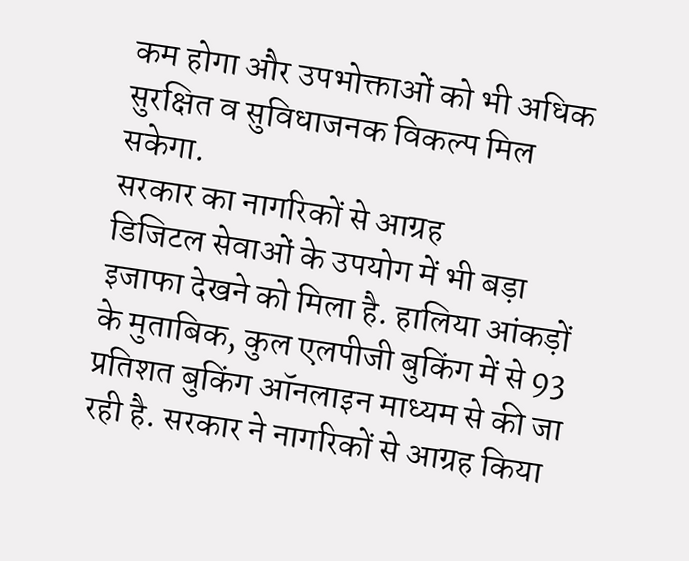कम होगा और उपभोक्ताओं को भी अधिक सुरक्षित व सुविधाजनक विकल्प मिल सकेगा.
सरकार का नागरिकों से आग्रह
डिजिटल सेवाओं के उपयोग में भी बड़ा इजाफा देखने को मिला है. हालिया आंकड़ों के मुताबिक, कुल एलपीजी बुकिंग में से 93 प्रतिशत बुकिंग ऑनलाइन माध्यम से की जा रही है. सरकार ने नागरिकों से आग्रह किया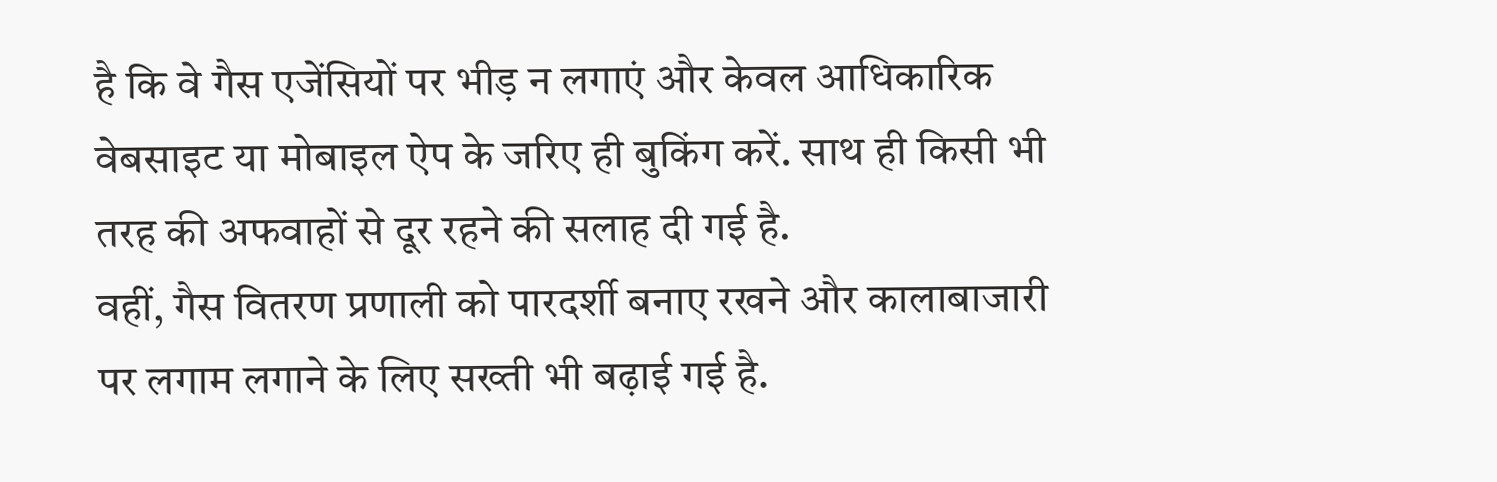है कि वे गैस एजेंसियों पर भीड़ न लगाएं और केवल आधिकारिक वेबसाइट या मोबाइल ऐप के जरिए ही बुकिंग करें. साथ ही किसी भी तरह की अफवाहों से दूर रहने की सलाह दी गई है.
वहीं, गैस वितरण प्रणाली को पारदर्शी बनाए रखने और कालाबाजारी पर लगाम लगाने के लिए सख्ती भी बढ़ाई गई है.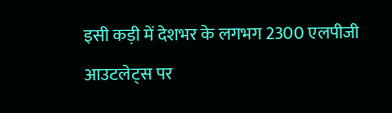इसी कड़ी में देशभर के लगभग 2300 एलपीजी आउटलेट्स पर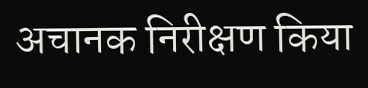अचानक निरीक्षण किया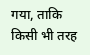गया, ताकि किसी भी तरह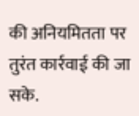की अनियमितता पर तुरंत कार्रवाई की जा सके.